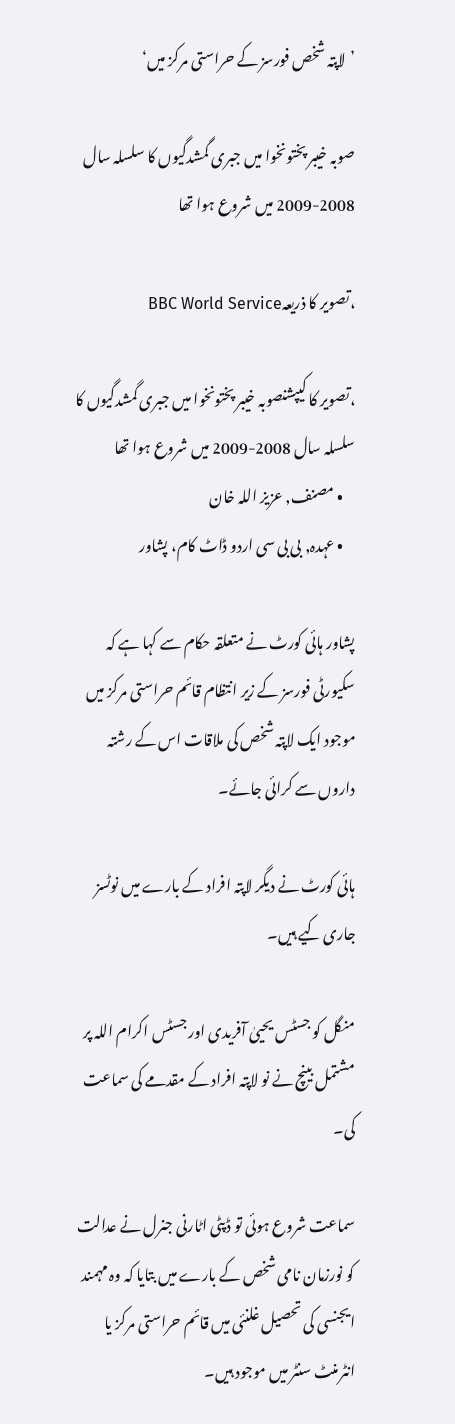’لاپتہ شخص فورسز کے حراستی مرکز میں‘

صوبہ خیبر پختونخوا میں جبری گمشدگیوں کا سلسلہ سال 2008-2009 میں شروع ہوا تھا

،تصویر کا ذریعہBBC World Service

،تصویر کا کیپشنصوبہ خیبر پختونخوا میں جبری گمشدگیوں کا سلسلہ سال 2008-2009 میں شروع ہوا تھا
    • مصنف, عزیز اللہ خان
    • عہدہ, بی بی سی اردو ڈاٹ کام، پشاور

پشاور ہائی کورٹ نے متعلقہ حکام سے کہا ہے کہ سکیورٹی فورسز کے زیر انتظام قائم حراستی مرکز میں موجود ایک لاپتہ شخص کی ملاقات اس کے رشتہ داروں سے کرائی جائے۔

ہائی کورٹ نے دیگر لاپتہ افراد کے بارے میں نوٹسز جاری کیے ہیں۔

منگل کو جسٹس یحییٰ آفریدی اور جسٹس اکرام اللہ پر مشتمل بینچ نے نو لاپتہ افراد کے مقدمے کی سماعت کی۔

سماعت شروع ہوئی تو ڈپٹی اٹارنی جنرل نے عدالت کو نورزمان نامی شخص کے بارے میں بتایا کہ وہ مہمند ایجنسی کی تحصیل غلنئی میں قائم حراستی مرکز یا انٹرمنٹ سنٹر میں موجود ہیں۔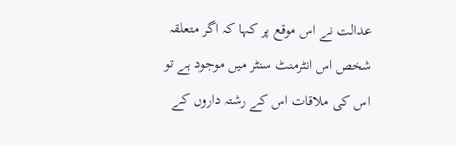عدالت نے اس موقع پر کہا کہ اگر متعلقہ شخص اس انٹرمنٹ سنٹر میں موجود ہے تو اس کی ملاقات اس کے رشتہ داروں کے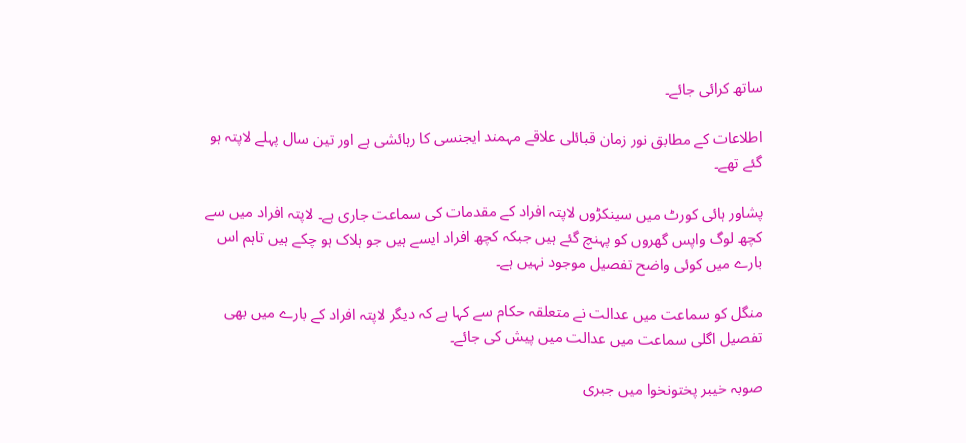ساتھ کرائی جائے۔

اطلاعات کے مطابق نور زمان قبائلی علاقے مہمند ایجنسی کا رہائشی ہے اور تین سال پہلے لاپتہ ہو گئے تھے۔

پشاور ہائی کورٹ میں سینکڑوں لاپتہ افراد کے مقدمات کی سماعت جاری ہے۔ لاپتہ افراد میں سے کچھ لوگ واپس گھروں کو پہنچ گئے ہیں جبکہ کچھ افراد ایسے ہیں جو ہلاک ہو چکے ہیں تاہم اس بارے میں کوئی واضح تفصیل موجود نہیں ہے۔

منگل کو سماعت میں عدالت نے متعلقہ حکام سے کہا ہے کہ دیگر لاپتہ افراد کے بارے میں بھی تفصیل اگلی سماعت میں عدالت میں پیش کی جائے۔

صوبہ خیبر پختونخوا میں جبری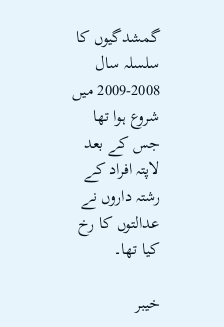گمشدگیوں کا سلسلہ سال 2008-2009 میں شروع ہوا تھا جس کے بعد لاپتہ افراد کے رشتہ داروں نے عدالتوں کا رخ کیا تھا۔

خیبر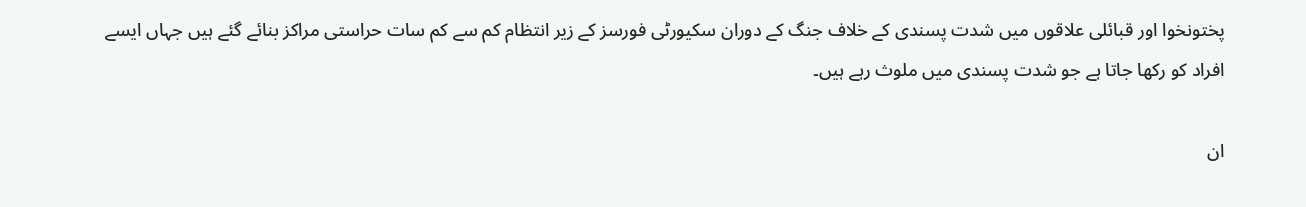پختونخوا اور قبائلی علاقوں میں شدت پسندی کے خلاف جنگ کے دوران سکیورٹی فورسز کے زیر انتظام کم سے کم سات حراستی مراکز بنائے گئے ہیں جہاں ایسے افراد کو رکھا جاتا ہے جو شدت پسندی میں ملوث رہے ہیں۔

ان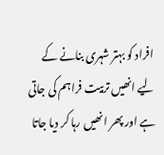افراد کو بہتر شہری بنانے کے لیے انھیں تربیت فراہم کی جاتی ہے اور پھر انھیں رہا کر دیا جاتا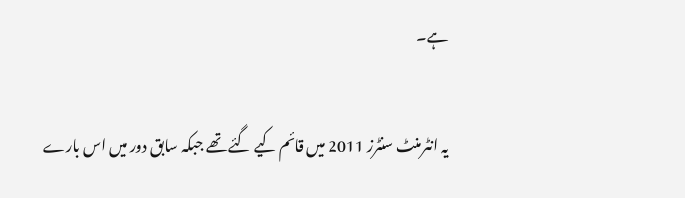ہے۔

یہ انٹرمنٹ سنٹرز 2011 میں قائم کیے گئے تھے جبکہ سابق دور میں اس بارے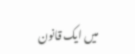میں ایک قانون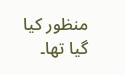منظور کیا گیا تھا۔